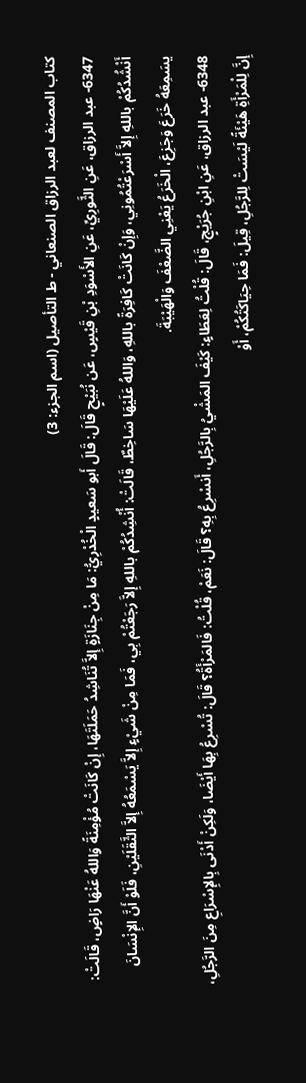كتاب المصنف لعبد الرزاق الصنعاني - ط التأصيل (اسم الجزء: 3)
6347- عبد الرزاق، عَنِ الثَّورِيِّ، عَنِ الأَسْوَدِ بْنِ قَيْسٍ، عَن نُبَيْحٍ قَالَ: قَالَ أَبو سَعيدٍ الْخُدْرِيُّ: مَا مِنْ جِنَازَةٍ إِلاَّ تُنَاشِدُ حَمَلَتَهَا، إِنْ كَانَتْ مُؤْمِنَةً وَاللهُ عَنْهَا رَاضٍ، قَالَتْ: أَنْشُدُكُمْ باللهِ إِلاَّ أَسْرَعْتُمُونِي، وَإِنْ كَانَتْ كَافِرَةً باللهِ، وَاللهُ عَلَيْهَا سَاخِطٌ، قَالَتْ: أُنْشِدُكُمْ باللهِ إِلاَّ رَجَعْتُمْ بِي، فَمَا مِنْ شَيْءٍ إِلاَّ يَسْمَعُهُ إِلاَّ الثَّقَلَيْنِ، فَلَوْ أَنَّ الإِنْسَانَ يسَمِعَهُ خَرَعَ وَجَزِعَ، الْخَرَعُ يَعْنِي الضَّعْفَ وَالْهَيْبَةَ.
6348- عبد الرزاق، عَنِ ابْنِ جُرَيْجٍ، قَالَ: قُلْتُ لِعَطَاءٍ: كَيْفَ المَشْيُ بِالرَّجُلِ، أَنسْرِعُ بِهِ؟ قَالَ: نَعَمْ، قُلْتُ: فَالمَرْأَةُ؟ قَالَ: تُسْرِعُ بِهَا أَيْضَا، وَلَكِنْ أَدْنَى بِالإِسْرَاعِ مِنَ الرَّجُلِ، إِنَّ لِلْمَرْأَةِ هَيْئَةً لَيْسَتْ لِلرَّجُلِ، قِيلَ: فَمَا حِيَاكَتُكُمْ، أَوْ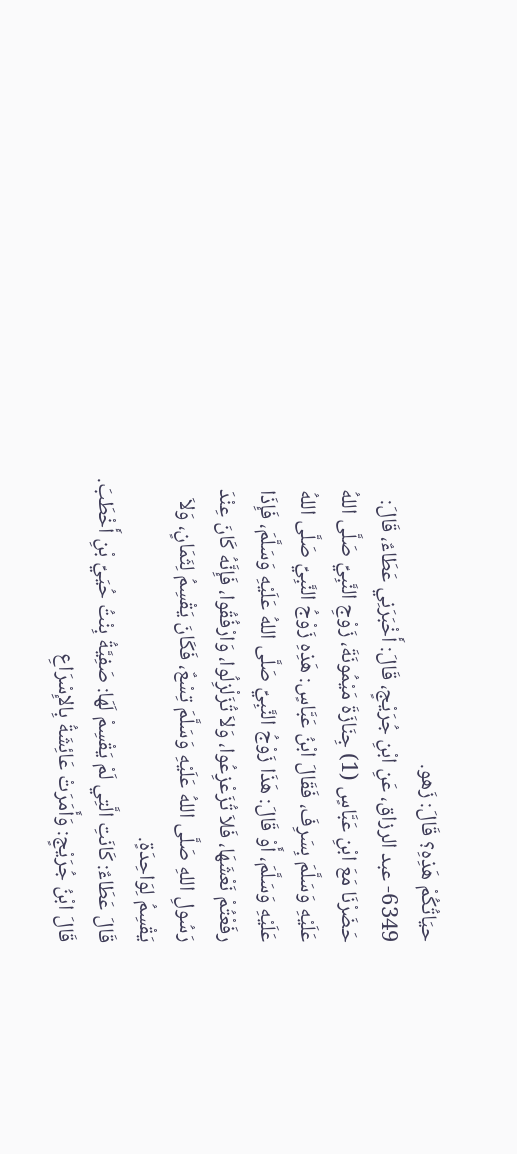حيَاتُكُمْ هَذِهِ؟ قَالَ: زَهو.
6349- عبد الرزاق، عَنِ ابْنِ جُرَيْجٍ، قَالَ: أَخْبَرَنِي عَطَاءٌ، قَالَ: حَضَرْنَا مَعَ ابْنِ عَبَّاسٍ (1) جِنَازَةَ مَيْمُونَةَ، زَوْجِ النَّبِيِّ صَلَّى اللهُ عَلَيْهِ وَسَلَّمَ بِسَرِفَ، فَقَالَ ابْنُ عَبَّاسٍ: هَذِهِ زَوْجُ النَّبِيِّ صَلَّى اللهُ عَلَيْهِ وَسَلَّمَ، أَوْ قَالَ: هَذَا زَوْجُ النَّبِيِّ صَلَّى اللهُ عَلَيْهِ وَسَلَّمَ، فَإِذَا رفَعْتُمْ نَعْشَهَا، فَلاَ تُزَعْزِعُوا، وَلاَ تُزَلْزِلُوا، وَارْفُقُوا، فَإِنَّهُ كَانَ عِنْدَ رَسُولِ اللهِ صَلَّى اللهُ عَلَيْهِ وَسَلَّمَ تِسْعٌ، فَكَانَ يَقْسِمُ لِثَمَانٍ، وَلاَ يَقْسِمُ لِوَاحِدَةٍ.
قَالَ عَطَاءٌ: كَانَتِ الَّتِي لَمْ يَقْسِمْ لَهَا: صَفِيَّةُ بِنْتُ حُيَيِّ بْنِ أَخْطَبَ.
قَالَ ابْنُ جُرَيْجٍ: وَأَمَرَتْ عَائِشَةُ بِالإِسْرَاعِ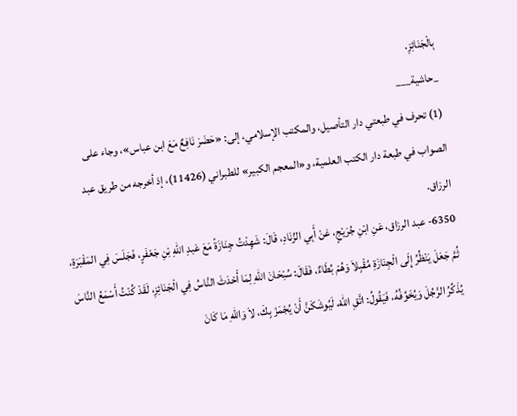بِالْجَنَائِزِ.
_حاشية___
(1) تحرف في طبعتي دار التأصيل، والمكتب الإسلامي، إلى: «حَضَرَ نَافِعٌ مَعَ ابن عباس»، وجاء على الصواب في طبعة دار الكتب العلمية، و«المعجم الكبير» للطبراني (11426)، إذ أخرجه من طريق عبد الرزاق.
6350- عبد الرزاق، عَنِ ابْنِ جُرَيْجٍ، عَنْ أَبِي الزِّنَادِ، قَالَ: شَهِدْتُ جِنَازَةً مَعَ عَبدِ اللهِ بْنِ جَعْفَرٍ، فَجَلَسَ فِي المَقْبَرَةِ، ثُمَّ جَعَلَ يَنْظُرُ إِلَى الْجِنَازَةِ مُقْبِلاَ وَهُمْ بُطَاءٌ، فَقَالَ: سُبْحَانَ اللهِ لِمَا أَحْدَثَ النَّاسُ فِي الْجَنَائِزِ، لَقَدْ كُنْتُ أَسْمَعُ النَّاسَ يُذَكِّرُ الرَّجُلَ وَيُخَوِّفُهُ، فَيَقُولُ: اتَّقِ اللهَ، لَيُوشَكَنَّ أَنْ يُجْمَزَ بِكَ، لاَ وَاللهِ مَا كَانَ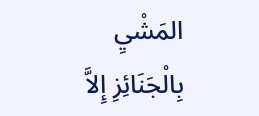المَشْيِ بِالْجَنَائِزِ إِلاَّ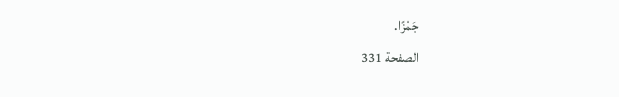جَمْزًا.
الصفحة 331